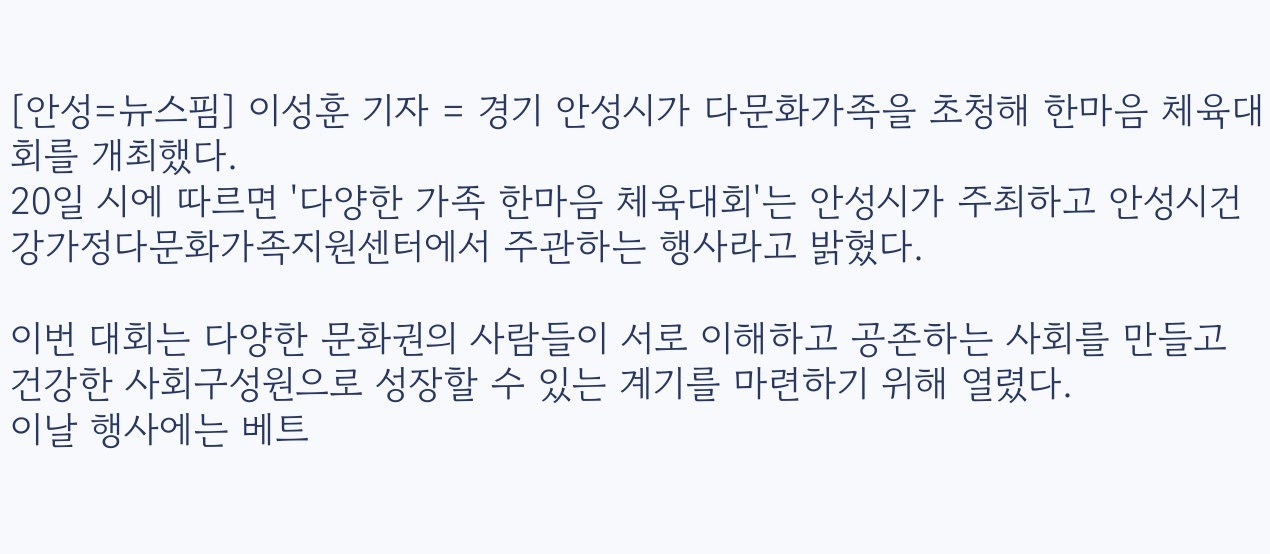[안성=뉴스핌] 이성훈 기자 = 경기 안성시가 다문화가족을 초청해 한마음 체육대회를 개최했다.
20일 시에 따르면 '다양한 가족 한마음 체육대회'는 안성시가 주최하고 안성시건강가정다문화가족지원센터에서 주관하는 행사라고 밝혔다.

이번 대회는 다양한 문화권의 사람들이 서로 이해하고 공존하는 사회를 만들고 건강한 사회구성원으로 성장할 수 있는 계기를 마련하기 위해 열렸다.
이날 행사에는 베트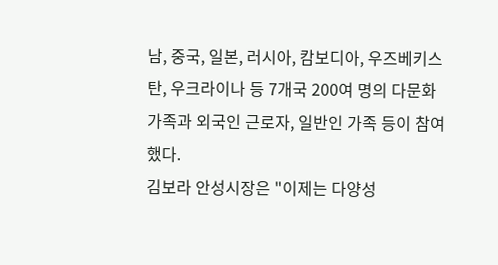남, 중국, 일본, 러시아, 캄보디아, 우즈베키스탄, 우크라이나 등 7개국 200여 명의 다문화가족과 외국인 근로자, 일반인 가족 등이 참여했다.
김보라 안성시장은 "이제는 다양성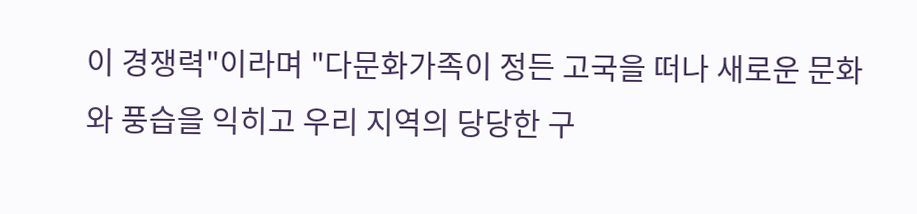이 경쟁력"이라며 "다문화가족이 정든 고국을 떠나 새로운 문화와 풍습을 익히고 우리 지역의 당당한 구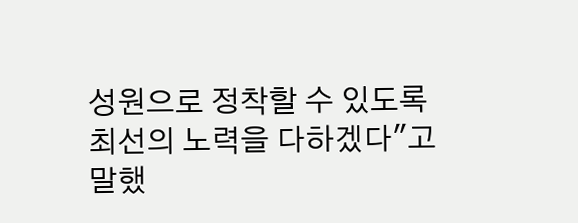성원으로 정착할 수 있도록 최선의 노력을 다하겠다"고 말했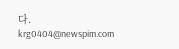다.
krg0404@newspim.com